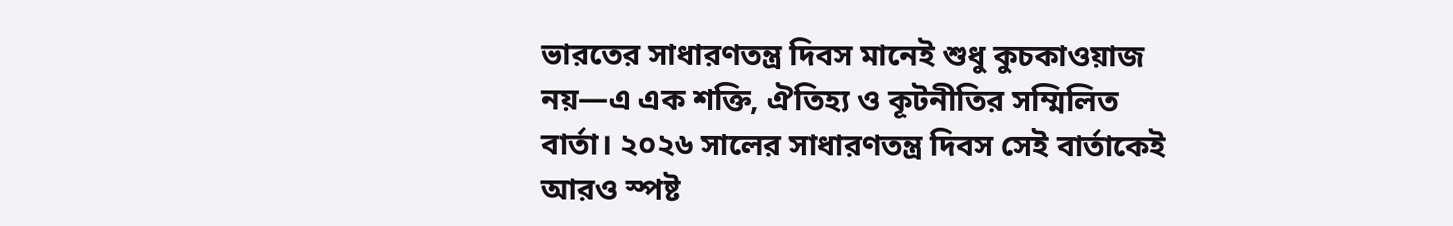ভারতের সাধারণতন্ত্র দিবস মানেই শুধু কুচকাওয়াজ নয়—এ এক শক্তি, ঐতিহ্য ও কূটনীতির সম্মিলিত বার্তা। ২০২৬ সালের সাধারণতন্ত্র দিবস সেই বার্তাকেই আরও স্পষ্ট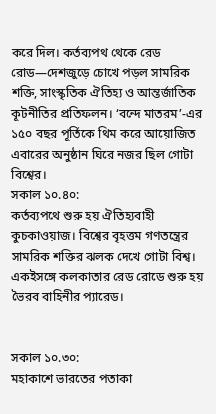করে দিল। কর্তব্যপথ থেকে রেড রোড—দেশজুড়ে চোখে পড়ল সামরিক শক্তি, সাংস্কৃতিক ঐতিহ্য ও আন্তর্জাতিক কূটনীতির প্রতিফলন। ‘বন্দে মাতরম’-এর ১৫০ বছর পূর্তিকে থিম করে আয়োজিত এবারের অনুষ্ঠান ঘিরে নজর ছিল গোটা বিশ্বের।
সকাল ১০.৪০:
কর্তব্যপথে শুরু হয় ঐতিহ্যবাহী কুচকাওয়াজ। বিশ্বের বৃহত্তম গণতন্ত্রের সামরিক শক্তির ঝলক দেখে গোটা বিশ্ব। একইসঙ্গে কলকাতার রেড রোডে শুরু হয় ভৈরব বাহিনীর প্যারেড।


সকাল ১০.৩০:
মহাকাশে ভারতের পতাকা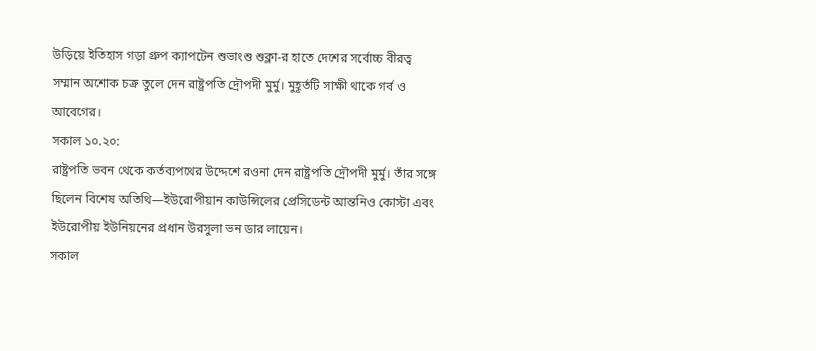উড়িয়ে ইতিহাস গড়া গ্রুপ ক্যাপটেন শুভাংশু শুক্লা-র হাতে দেশের সর্বোচ্চ বীরত্ব সম্মান অশোক চক্র তুলে দেন রাষ্ট্রপতি দ্রৌপদী মুর্মু। মুহূর্তটি সাক্ষী থাকে গর্ব ও আবেগের।
সকাল ১০.২০:
রাষ্ট্রপতি ভবন থেকে কর্তব্যপথের উদ্দেশে রওনা দেন রাষ্ট্রপতি দ্রৌপদী মুর্মু। তাঁর সঙ্গে ছিলেন বিশেষ অতিথি—ইউরোপীয়ান কাউন্সিলের প্রেসিডেন্ট আন্তনিও কোস্টা এবং ইউরোপীয় ইউনিয়নের প্রধান উরসুলা ভন ডার লায়েন।
সকাল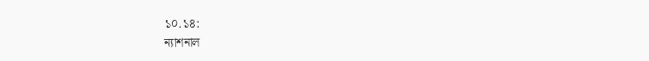১০.১৪:
ন্যাশনাল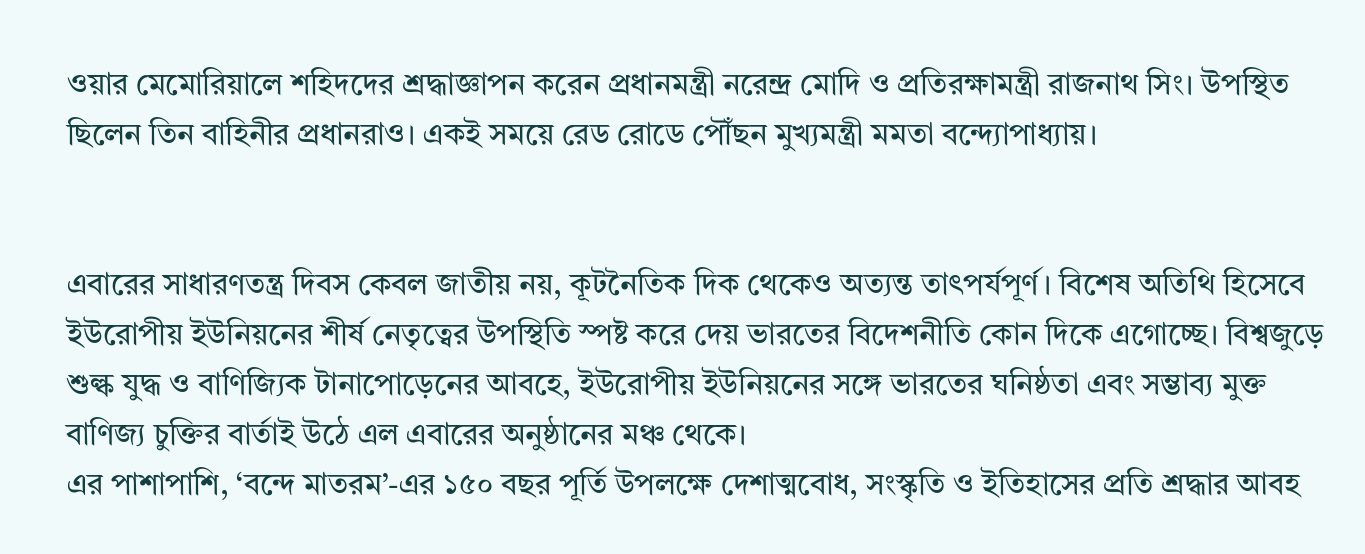ওয়ার মেমোরিয়ালে শহিদদের শ্রদ্ধাজ্ঞাপন করেন প্রধানমন্ত্রী নরেন্দ্র মোদি ও প্রতিরক্ষামন্ত্রী রাজনাথ সিং। উপস্থিত ছিলেন তিন বাহিনীর প্রধানরাও। একই সময়ে রেড রোডে পৌঁছন মুখ্যমন্ত্রী মমতা বন্দ্যোপাধ্যায়।


এবারের সাধারণতন্ত্র দিবস কেবল জাতীয় নয়, কূটনৈতিক দিক থেকেও অত্যন্ত তাৎপর্যপূর্ণ। বিশেষ অতিথি হিসেবে ইউরোপীয় ইউনিয়নের শীর্ষ নেতৃত্বের উপস্থিতি স্পষ্ট করে দেয় ভারতের বিদেশনীতি কোন দিকে এগোচ্ছে। বিশ্বজুড়ে শুল্ক যুদ্ধ ও বাণিজ্যিক টানাপোড়েনের আবহে, ইউরোপীয় ইউনিয়নের সঙ্গে ভারতের ঘনিষ্ঠতা এবং সম্ভাব্য মুক্ত বাণিজ্য চুক্তির বার্তাই উঠে এল এবারের অনুষ্ঠানের মঞ্চ থেকে।
এর পাশাপাশি, ‘বন্দে মাতরম’-এর ১৫০ বছর পূর্তি উপলক্ষে দেশাত্মবোধ, সংস্কৃতি ও ইতিহাসের প্রতি শ্রদ্ধার আবহ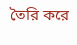তৈরি করে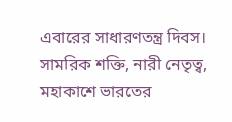এবারের সাধারণতন্ত্র দিবস। সামরিক শক্তি, নারী নেতৃত্ব, মহাকাশে ভারতের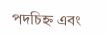পদচিহ্ন এবং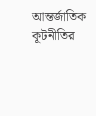আন্তর্জাতিক কূটনীতির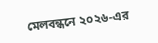মেলবন্ধনে ২০২৬-এর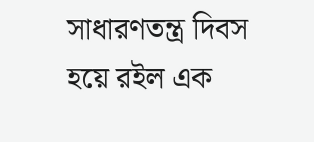সাধারণতন্ত্র দিবস হয়ে রইল এক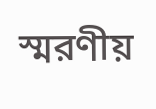স্মরণীয়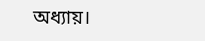অধ্যায়।